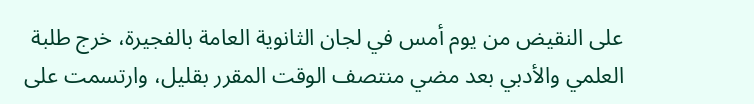على النقيض من يوم أمس في لجان الثانوية العامة بالفجيرة، خرج طلبة العلمي والأدبي بعد مضي منتصف الوقت المقرر بقليل، وارتسمت على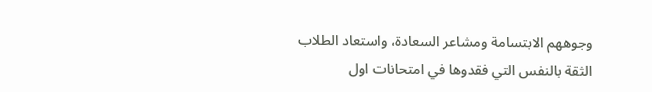وجوههم الابتسامة ومشاعر السعادة، واستعاد الطلاب الثقة بالنفس التي فقدوها في امتحانات اول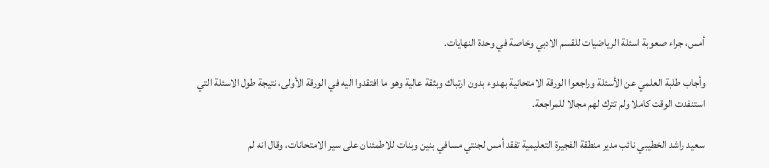أمس، جراء صعوبة اسئلة الرياضيات للقسم الادبي وخاصة في وحدة النهايات.

وأجاب طلبة العلمي عن الأسئلة وراجعوا الورقة الامتحانية بهدوء بدون ارتباك وبثقة عالية وهو ما افتقدوا اليه في الورقة الأولى، نتيجة طول الاسئلة التي استنفدت الوقت كاملا ولم تترك لهم مجالا للمراجعة.

سعيد راشد الخطيبي نائب مدير منطقة الفجيرة التعليمية تفقد أمس لجنتي مسافي بنين وبنات للاطمئنان على سير الامتحانات، وقال انه لم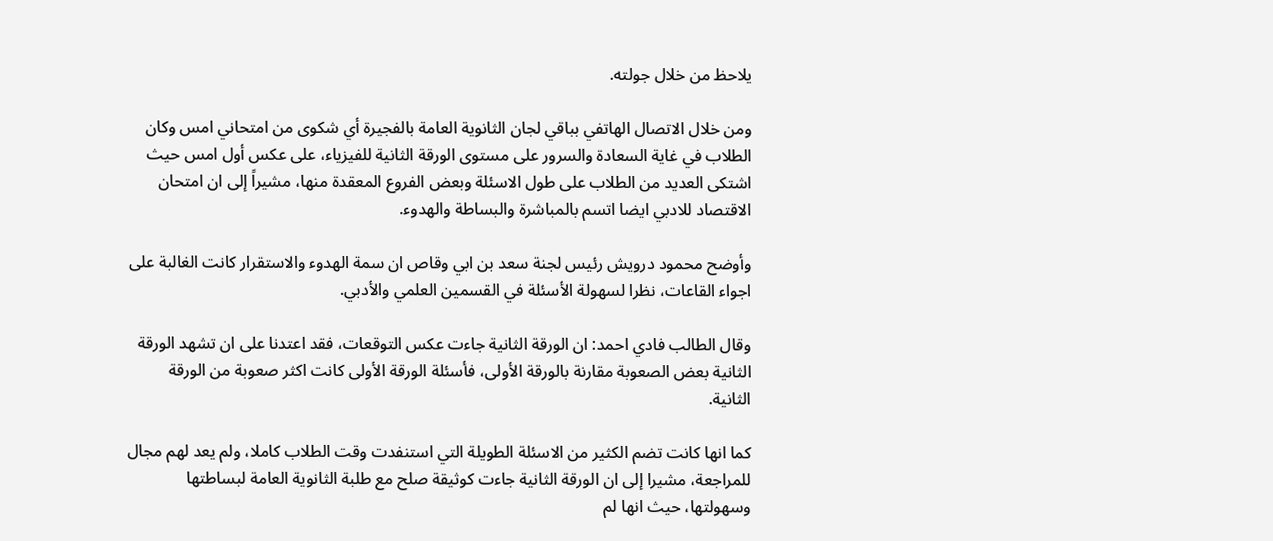يلاحظ من خلال جولته.

ومن خلال الاتصال الهاتفي بباقي لجان الثانوية العامة بالفجيرة أي شكوى من امتحاني امس وكان الطلاب في غاية السعادة والسرور على مستوى الورقة الثانية للفيزياء، على عكس أول امس حيث اشتكى العديد من الطلاب على طول الاسئلة وبعض الفروع المعقدة منها، مشيراً إلى ان امتحان الاقتصاد للادبي ايضا اتسم بالمباشرة والبساطة والهدوء.

وأوضح محمود درويش رئيس لجنة سعد بن ابي وقاص ان سمة الهدوء والاستقرار كانت الغالبة على اجواء القاعات، نظرا لسهولة الأسئلة في القسمين العلمي والأدبي.

وقال الطالب فادي احمد: ان الورقة الثانية جاءت عكس التوقعات، فقد اعتدنا على ان تشهد الورقة الثانية بعض الصعوبة مقارنة بالورقة الأولى، فأسئلة الورقة الأولى كانت اكثر صعوبة من الورقة الثانية.

كما انها كانت تضم الكثير من الاسئلة الطويلة التي استنفدت وقت الطلاب كاملا، ولم يعد لهم مجال للمراجعة، مشيرا إلى ان الورقة الثانية جاءت كوثيقة صلح مع طلبة الثانوية العامة لبساطتها وسهولتها، حيث انها لم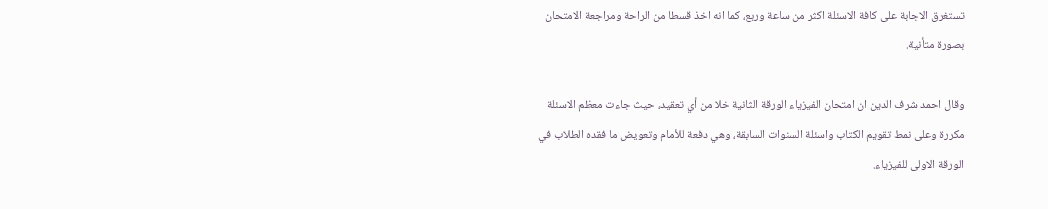تستغرق الاجابة على كافة الاسئلة اكثر من ساعة وربع، كما انه اخذ قسطا من الراحة ومراجعة الامتحان بصورة متأنية.

وقال احمد شرف الدين ان امتحان الفيزياء الورقة الثانية خلا من أي تعقيد، حيث جاءت معظم الاسئلة مكررة وعلى نمط تقويم الكتاب واسئلة السنوات السابقة، وهي دفعة للأمام وتعويض ما فقده الطلاب في الورقة الاولى للفيزياء.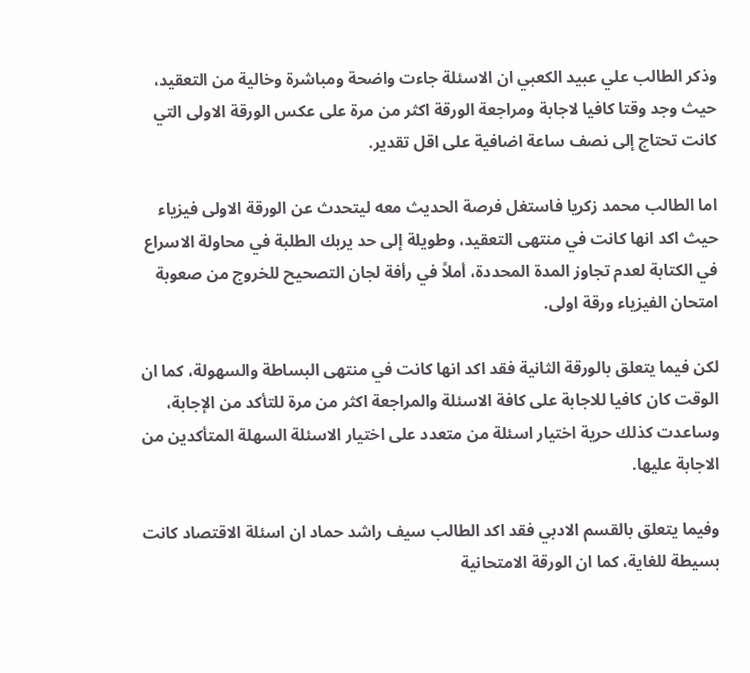وذكر الطالب علي عبيد الكعبي ان الاسئلة جاءت واضحة ومباشرة وخالية من التعقيد، حيث وجد وقتا كافيا لاجابة ومراجعة الورقة اكثر من مرة على عكس الورقة الاولى التي كانت تحتاج إلى نصف ساعة اضافية على اقل تقدير.

اما الطالب محمد زكريا فاستغل فرصة الحديث معه ليتحدث عن الورقة الاولى فيزياء حيث اكد انها كانت في منتهى التعقيد، وطويلة إلى حد يربك الطلبة في محاولة الاسراع في الكتابة لعدم تجاوز المدة المحددة، أملاً في رأفة لجان التصحيح للخروج من صعوبة امتحان الفيزياء ورقة اولى.

لكن فيما يتعلق بالورقة الثانية فقد اكد انها كانت في منتهى البساطة والسهولة، كما ان الوقت كان كافيا للاجابة على كافة الاسئلة والمراجعة اكثر من مرة للتأكد من الإجابة، وساعدت كذلك حرية اختيار اسئلة من متعدد على اختيار الاسئلة السهلة المتأكدين من الاجابة عليها.

وفيما يتعلق بالقسم الادبي فقد اكد الطالب سيف راشد حماد ان اسئلة الاقتصاد كانت بسيطة للغاية، كما ان الورقة الامتحانية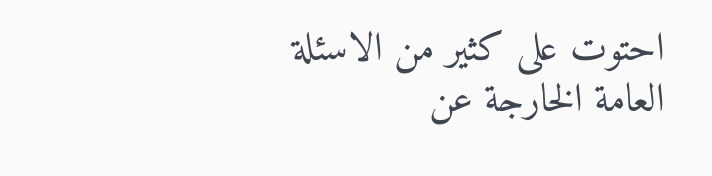احتوت على كثير من الاسئلة العامة الخارجة عن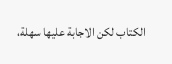الكتاب لكن الاجابة عليها سهلة،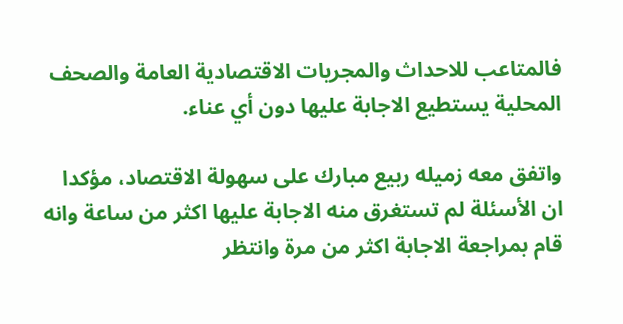فالمتاعب للاحداث والمجريات الاقتصادية العامة والصحف المحلية يستطيع الاجابة عليها دون أي عناء.

واتفق معه زميله ربيع مبارك على سهولة الاقتصاد، مؤكدا ان الأسئلة لم تستغرق منه الاجابة عليها اكثر من ساعة وانه قام بمراجعة الاجابة اكثر من مرة وانتظر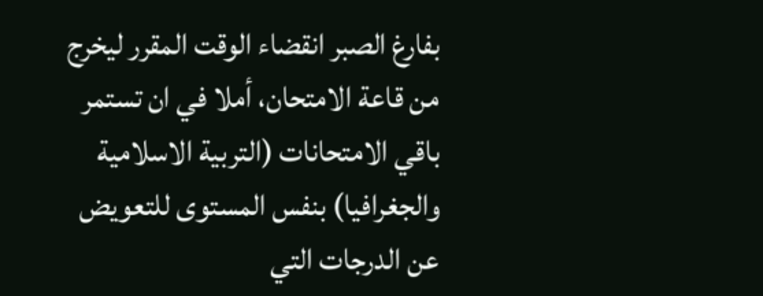بفارغ الصبر انقضاء الوقت المقرر ليخرج من قاعة الامتحان، أملا في ان تستمر باقي الامتحانات (التربية الاسلامية والجغرافيا) بنفس المستوى للتعويض عن الدرجات التي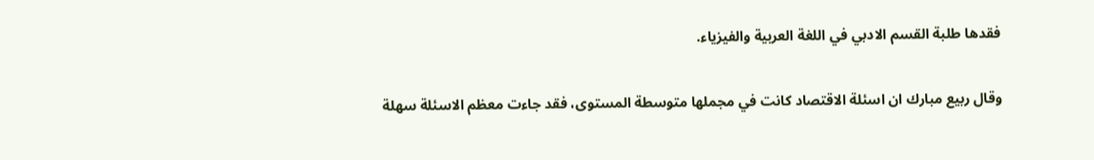فقدها طلبة القسم الادبي في اللغة العربية والفيزياء.

وقال ربيع مبارك ان اسئلة الاقتصاد كانت في مجملها متوسطة المستوى، فقد جاءت معظم الاسئلة سهلة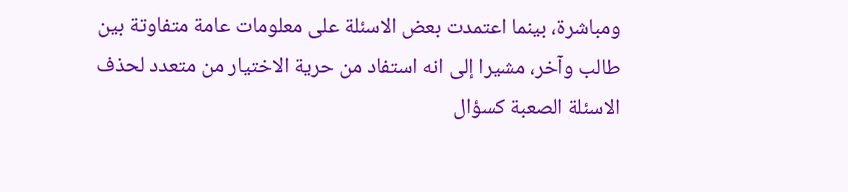ومباشرة، بينما اعتمدت بعض الاسئلة على معلومات عامة متفاوتة بين طالب وآخر، مشيرا إلى انه استفاد من حرية الاختيار من متعدد لحذف الاسئلة الصعبة كسؤال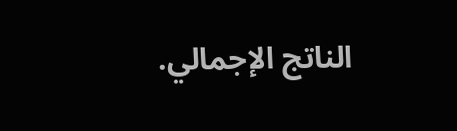الناتج الإجمالي.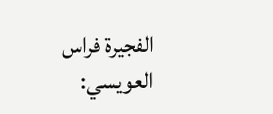الفجيرة فراس العويسي: